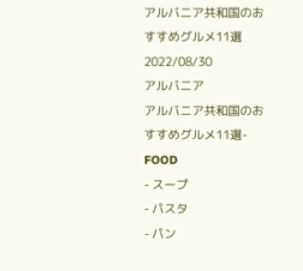アルバニア共和国のおすすめグルメ11選
2022/08/30
アルバニア
アルバニア共和国のおすすめグルメ11選- FOOD
- スープ
- パスタ
- パン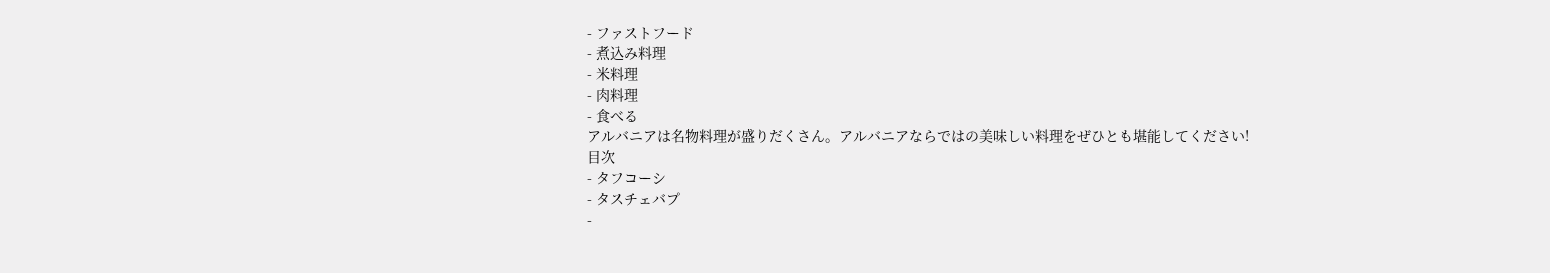- ファストフード
- 煮込み料理
- 米料理
- 肉料理
- 食べる
アルバニアは名物料理が盛りだくさん。アルバニアならではの美味しい料理をぜひとも堪能してください!
目次
- タフコーシ
- タスチェバプ
-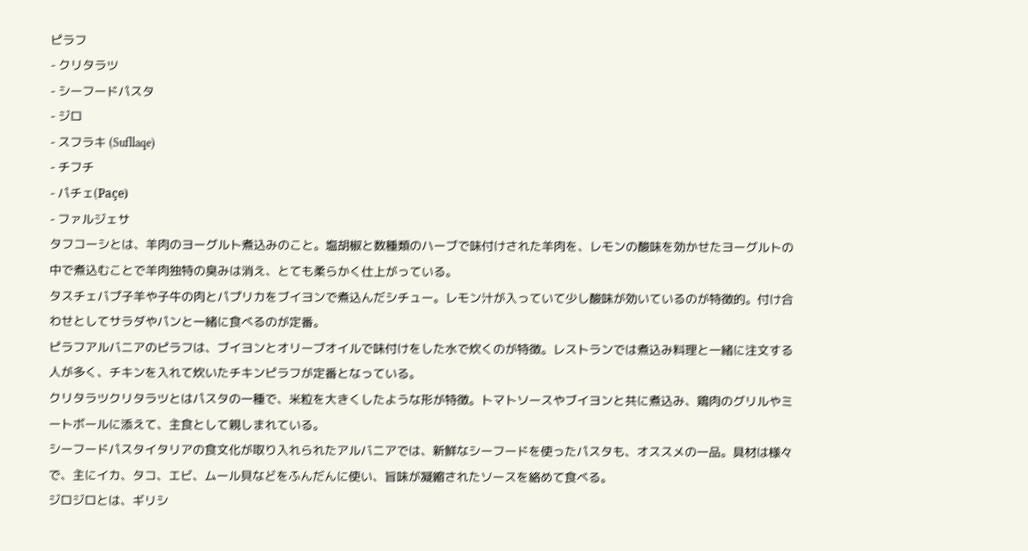ピラフ
- クリタラツ
- シーフードパスタ
- ジロ
- スフラキ (Sufllaqe)
- チフチ
- パチェ(Paçe)
- ファルジェサ
タフコーシとは、羊肉のヨーグルト煮込みのこと。塩胡椒と数種類のハーブで味付けされた羊肉を、レモンの酸味を効かせたヨーグルトの中で煮込むことで羊肉独特の臭みは消え、とても柔らかく仕上がっている。
タスチェバプ子羊や子牛の肉とパプリカをブイヨンで煮込んだシチュー。レモン汁が入っていて少し酸味が効いているのが特徴的。付け合わせとしてサラダやパンと一緒に食べるのが定番。
ピラフアルバニアのピラフは、ブイヨンとオリーブオイルで味付けをした水で炊くのが特徴。レストランでは煮込み料理と一緒に注文する人が多く、チキンを入れて炊いたチキンピラフが定番となっている。
クリタラツクリタラツとはパスタの一種で、米粒を大きくしたような形が特徴。トマトソースやブイヨンと共に煮込み、鶏肉のグリルやミートボールに添えて、主食として親しまれている。
シーフードパスタイタリアの食文化が取り入れられたアルバニアでは、新鮮なシーフードを使ったパスタも、オススメの一品。具材は様々で、主にイカ、タコ、エビ、ムール貝などをふんだんに使い、旨味が凝縮されたソースを絡めて食べる。
ジロジロとは、ギリシ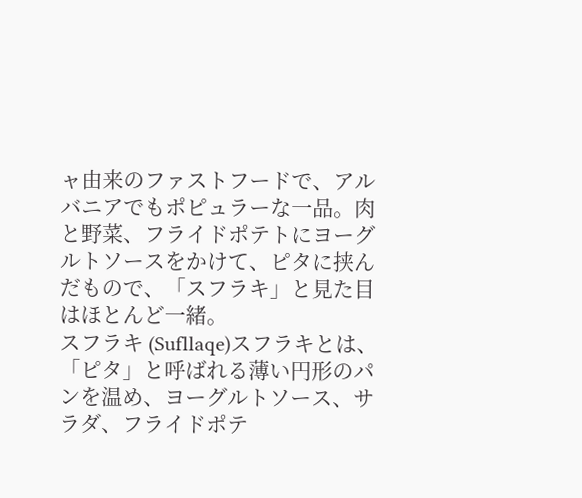ャ由来のファストフードで、アルバニアでもポピュラーな一品。肉と野菜、フライドポテトにヨーグルトソースをかけて、ピタに挟んだもので、「スフラキ」と見た目はほとんど一緒。
スフラキ (Sufllaqe)スフラキとは、「ピタ」と呼ばれる薄い円形のパンを温め、ヨーグルトソース、サラダ、フライドポテ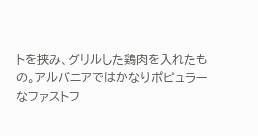トを挟み、グリルした鶏肉を入れたもの。アルバニアではかなりポピュラーなファストフ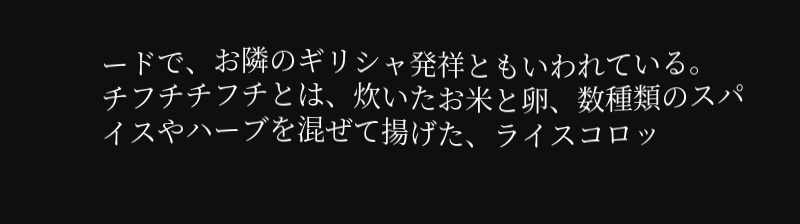ードで、お隣のギリシャ発祥ともいわれている。
チフチチフチとは、炊いたお米と卵、数種類のスパイスやハーブを混ぜて揚げた、ライスコロッ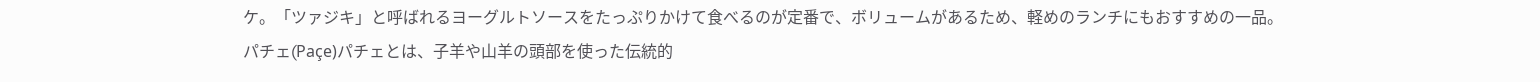ケ。「ツァジキ」と呼ばれるヨーグルトソースをたっぷりかけて食べるのが定番で、ボリュームがあるため、軽めのランチにもおすすめの一品。
パチェ(Paçe)パチェとは、子羊や山羊の頭部を使った伝統的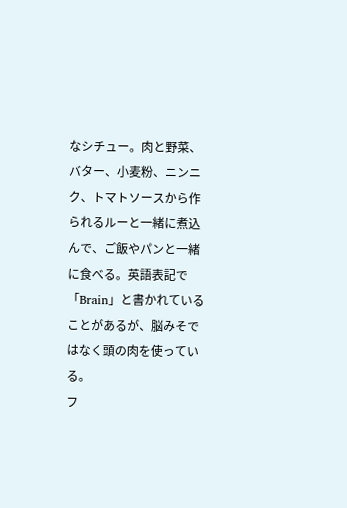なシチュー。肉と野菜、バター、小麦粉、ニンニク、トマトソースから作られるルーと一緒に煮込んで、ご飯やパンと一緒に食べる。英語表記で「Brain」と書かれていることがあるが、脳みそではなく頭の肉を使っている。
フ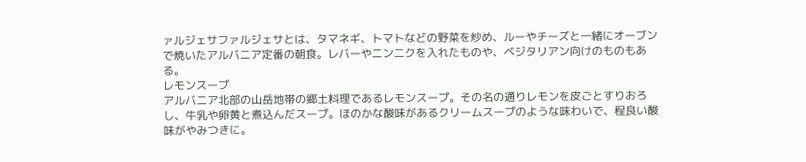ァルジェサファルジェサとは、タマネギ、トマトなどの野菜を炒め、ルーやチーズと一緒にオーブンで焼いたアルバニア定番の朝食。レバーやニンニクを入れたものや、ベジタリアン向けのものもある。
レモンスープ
アルバニア北部の山岳地帯の郷土料理であるレモンスープ。その名の通りレモンを皮ごとすりおろし、牛乳や卵黄と煮込んだスープ。ほのかな酸味があるクリームスープのような味わいで、程良い酸味がやみつきに。